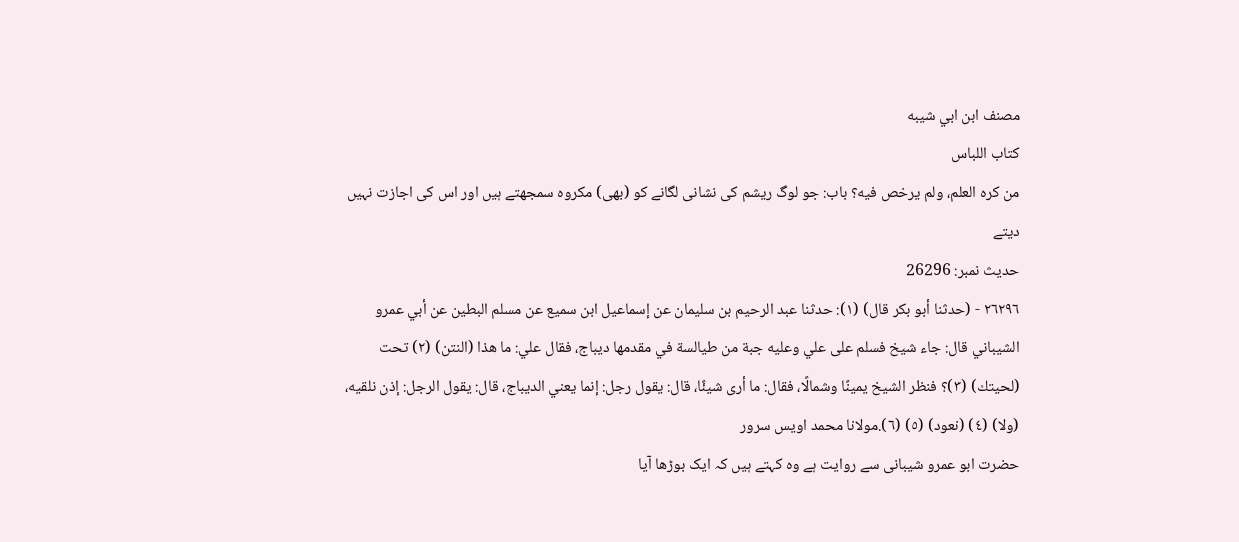مصنف ابن ابي شيبه
كتاب اللباس
من كره العلم، ولم يرخص فيه؟ باب: جو لوگ ریشم کی نشانی لگانے کو (بھی) مکروہ سمجھتے ہیں اور اس کی اجازت نہیں دیتے
حدیث نمبر: 26296
٢٦٢٩٦ - (حدثنا أبو بكر قال) (١): حدثنا عبد الرحيم بن سليمان عن إسماعيل ابن سميع عن مسلم البطين عن أبي عمرو الشيباني قال: جاء شيخ فسلم على علي وعليه جبة من طيالسة في مقدمها ديباج، فقال علي: ما هذا (النتن) (٢) تحت (لحيتك) (٣)؟ فنظر الشيخ يمينًا وشمالًا، فقال: ما أرى شيئًا، قال: يقول رجل: إنما يعني الديباج، قال: يقول الرجل: إذن نلقيه، (ولا) (٤) (نعود) (٥) (٦).مولانا محمد اویس سرور
حضرت ابو عمرو شیبانی سے روایت ہے وہ کہتے ہیں کہ ایک بوڑھا آیا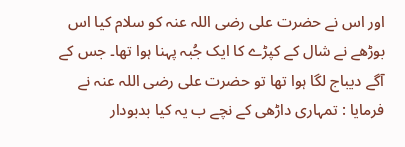اور اس نے حضرت علی رضی اللہ عنہ کو سلام کیا اس بوڑھے نے شال کے کپڑے کا ایک جُبہ پہنا ہوا تھا۔ جس کے آگے دیباج لگا ہوا تھا تو حضرت علی رضی اللہ عنہ نے فرمایا : تمہاری داڑھی کے نچے ب یہ کیا بدبودار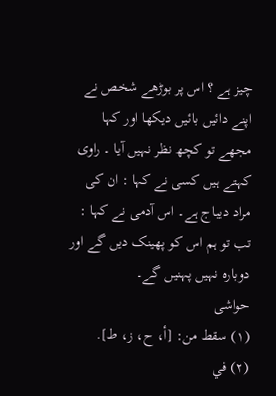چیز ہے ؟ اس پر بوڑھے شخص نے اپنے دائیں بائیں دیکھا اور کہا مجھے تو کچھ نظر نہیں آیا ۔ راوی کہتے ہیں کسی نے کہا : ان کی مراد دیباج ہے۔ اس آدمی نے کہا : تب تو ہم اس کو پھینک دیں گے اور دوبارہ نہیں پہنیں گے۔
حواشی
(١) سقط من: [أ، ح، ز، ط].
(٢) في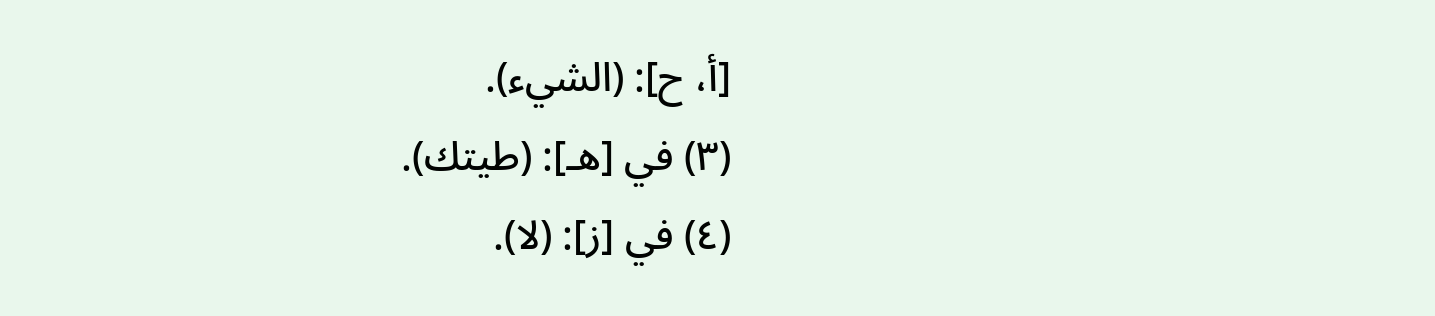[أ، ح]: (الشيء).
(٣) في [هـ]: (طيتك).
(٤) في [ز]: (لا).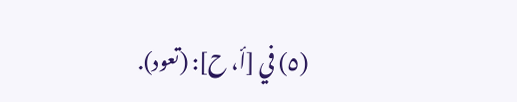(٥) في [أ، ح]: (تعود).